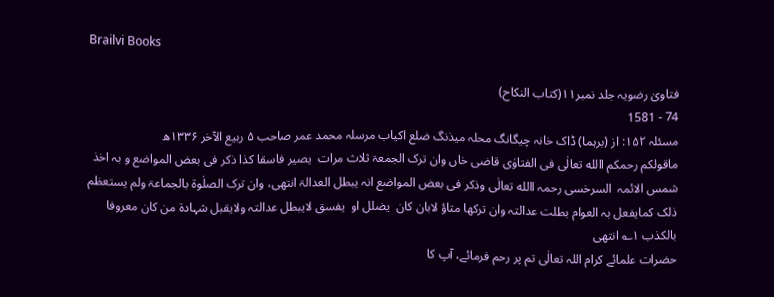Brailvi Books

فتاویٰ رضویہ جلد نمبر۱۱(کتاب النکاح)
74 - 1581
مسئلہ ۱۵۲: از (برہما) ڈاک خانہ چیگانگ محلہ میذنگ ضلع اکیاب مرسلہ محمد عمر صاحب ۵ ربیع الآخر ۱۳۳۶ھ
ماقولکم رحمکم االله تعالٰی فی الفتاوٰی قاضی خاں وان ترک الجمعۃ ثلاث مرات  یصیر فاسقا کذا ذکر فی بعض المواضع و بہ اخذ شمس الائمہ  السرخسی رحمہ االله تعالٰی وذکر فی بعض المواضع انہ یبطل العدالۃ انتھی، وان ترک الصلٰوۃ بالجماعۃ ولم یستعظم ذلک کمایفعل بہ العوام بطلت عدالتہ وان ترکھا متاؤ لابان کان  یضلل او  یفسق لایبطل عدالتہ ولایقبل شہادۃ من کان معروفا بالکذب ۱؎ انتھی
حضرات علمائے کرام اللہ تعالٰی تم پر رحم فرمائے، آپ کا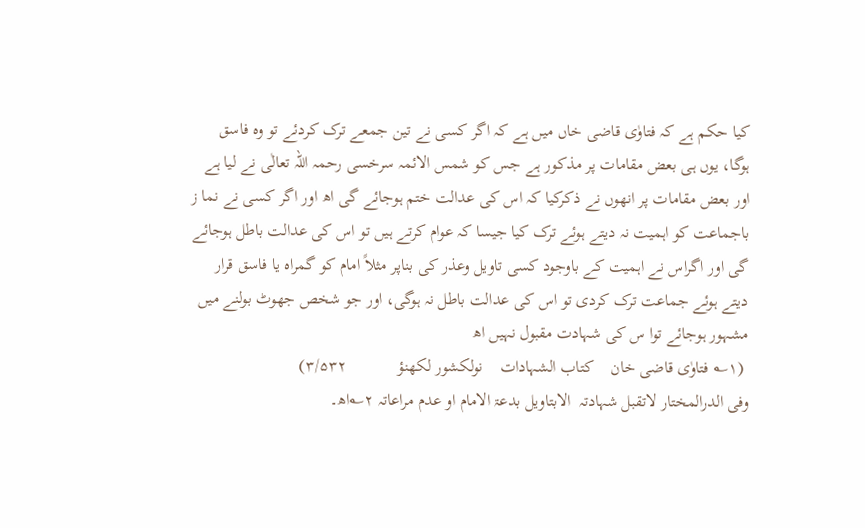کیا حکم ہے کہ فتاوٰی قاضی خاں میں ہے کہ اگر کسی نے تین جمعے ترک کردئے تو وہ فاسق ہوگا، یوں ہی بعض مقامات پر مذکور ہے جس کو شمس الائمہ سرخسی رحمہ اللہ تعالٰی نے لیا ہے اور بعض مقامات پر انھوں نے ذکرکیا کہ اس کی عدالت ختم ہوجائے گی اھ اور اگر کسی نے نما ز باجماعت کو اہمیت نہ دیتے ہوئے ترک کیا جیسا کہ عوام کرتے ہیں تو اس کی عدالت باطل ہوجائے گی اور اگراس نے اہمیت کے باوجود کسی تاویل وعذر کی بناپر مثلاً امام کو گمراہ یا فاسق قرار دیتے ہوئے جماعت ترک کردی تو اس کی عدالت باطل نہ ہوگی، اور جو شخص جھوٹ بولنے میں مشہور ہوجائے توا س کی شہادت مقبول نہیں اھ
 (۱؎ فتاوٰی قاضی خان    کتاب الشہادات    نولکشور لکھنؤ            ۳/۵۳۲)
وفی الدرالمختار لاتقبل شہادتہ  الابتاویل بدعۃ الامام او عدم مراعاتہ ۲؎اھ۔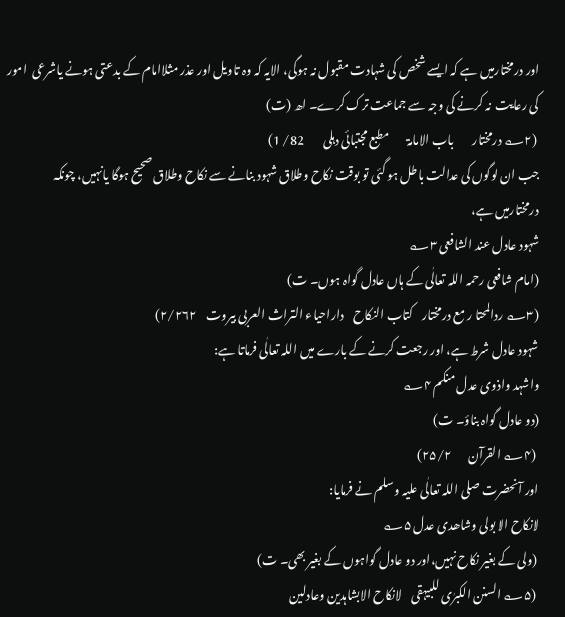اور درمختارمیں ہے کہ ایسے شخص کی شہادت مقبول نہ ہوگی، الایہ کہ وہ تاویل اور عذر مثلاامام کے بدعتی ہونے یاشرعی  امور کی رعایت  نہ کرنے کی وجہ سے جماعت ترک کرے۔ اھ (ت)
 (۲؎ درمختار        باب الامامۃ        مطبع مجتبائی دہلی        82/ 1)
جب ان لوگوں کی عدالت باطل ہو گئی تو بوقت نکاح وطلاق شہود بنانے سے نکاح وطلاق صحیح ہوگا یانہیں، چونکہ
درمختارمیں ہے،
شہود عادل عند الشافعی ۳؎
(امام شافعی رحمہ اللہ تعالٰی کے ہاں عادل گواہ ہوں۔ ت)
(۳؎ ردالمحتا ر مع درمختار    کتاب النکاح    داراحیاء التراث العربی بیروت    ۲/۲۶۲)
شہود عادل شرط ہے، اور رجعت کرنے کے بارے میں اللہ تعالٰی فرماتا ہے:
واشہد واذوی عدل منکم ۴؎
(دو عادل گواہ بناؤ۔ ت)
 (۴؎ القرآن       ۲۵/۲)
اور آنحضرت صلی اللہ تعالٰی علیہ وسلم نے فرمایا:
لانکاح الا بولی وشاھدی عدل ۵؎
 (ولی کے بغیر نکاح نہیں،اور دو عادل گواہوں کے بغیر بھی۔ ت)
 (۵؎ السنن الکبرٰی للبیہقی    لانکاح الابشاہدین وعادلین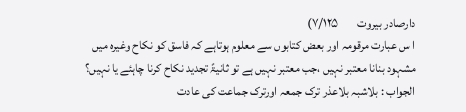دارصادر بیروت        ۷/۱۲۵)
ا س عبارت مرقومہ اور بعض کتابوں سے معلوم ہوتاہے کہ فاسق کو نکاح وغیرہ میں مشہود بنانا معتبر نہیں ،جب معتبر نہیں ہے تو ثانیۃً تجدید نکاح کرنا چاہئے یا نہیں؟
الجواب : بلاشبہ بلاعذر ترک جمعہ اورترک جماعت کی عادت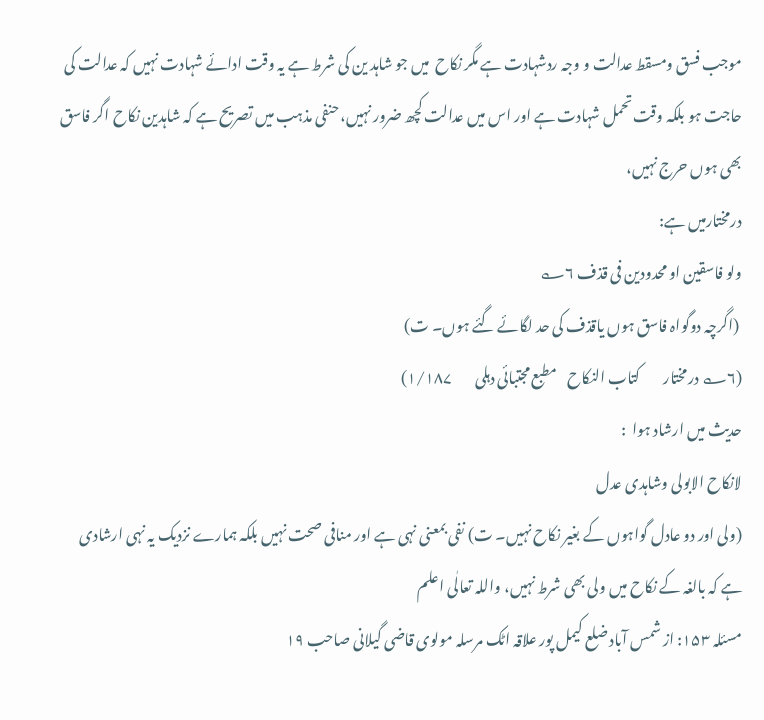موجب فسق ومسقط عدالت و وجہ ردشہادت ہے مگر نکاح  میں جو شاہد ین کی شرط ہے یہ وقت ادائے شہادت نہیں کہ عدالت کی حاجت ہو بلکہ وقت تحمل شہادت ہے اور اس میں عدالت کچھ ضرور نہیں، حنفی مذہب میں تصریح ہے کہ شاہدین نکاح اگر فاسق بھی ہوں حرج نہیں،
درمختارمیں ہے:
ولو فاسقین او محدودین فی قذف ۶؎
 (اگرچہ دوگواہ فاسق ہوں یاقذف کی حد لگائے گئے ہوں۔ ت)
(۶؎ درمختار        کتاب النکاح    مطبع مجتبائی دہلی        ۱/۱۸۷)
حدیث میں ارشاد ہوا  :
لانکاح الابولی وشاہدی عدل
(ولی اور دو عادل گواہوں کے بغیر نکاح نہیں۔ ت) نفی بمعنی نہی ہے اور منافی صحت نہیں بلکہ ہمارے نزدیک یہ نہی ارشادی ہے کہ بالغہ کے نکاح میں ولی بھی شرط نہیں، واللہ تعالٰی اعلم
مسئلہ ۱۵۳: از شمس آباد ضلع کیمل پور علاقہ اٹک مرسلہ مولوی قاضی گیلانی صاحب ۱۹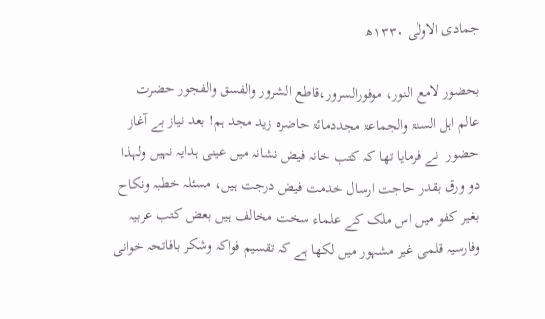جمادی الاولٰی ۱۳۳۰ھ

بحضور لامع النور، موفورالسرور،قاطع الشرور والفسق والفجور حضرت عالم اہل السنۃ والجماعۃ مجددمائۃ حاضرہ زید مجد ہم! بعد نیاز بے آغاز حضور  نے فرمایا تھا کہ کتب خانہ فیض نشانہ میں عینی ہدایہ نہیں ولہذا دو ورق بقدر حاجت ارسال خدمت فیض درجت ہیں، مسئلہ خطبہ ونکاح بغیر کفو میں اس ملک کے علماء سخت مخالف ہیں بعض کتب عربیہ وفارسیہ قلمی غیر مشہور میں لکھا ہے کہ تقسیم فواکہ وشکر بافاتحہ خوانی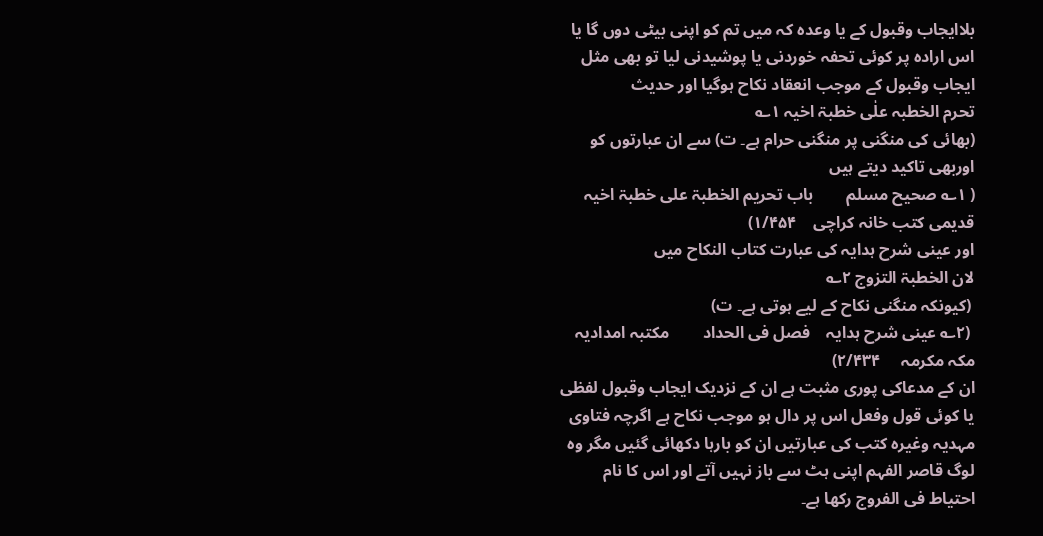بلاایجاب وقبول کے یا وعدہ کہ میں تم کو اپنی بیٹی دوں گا یا اس ارادہ پر کوئی تحفہ خوردنی یا پوشیدنی لیا تو بھی مثل ایجاب وقبول کے موجب انعقاد نکاح ہوگیا اور حدیث
تحرم الخطبہ علٰی خطبۃ اخیہ ۱؎
(بھائی کی منگنی پر منگنی حرام ہے۔ ت) سے ان عبارتوں کو اوربھی تاکید دیتے ہیں
( ۱؎ صحیح مسلم        باب تحریم الخطبۃ علی خطبۃ اخیہ    قدیمی کتب خانہ کراچی    ۱/۴۵۴)
اور عینی شرح ہدایہ کی عبارت کتاب النکاح میں
لان الخطبۃ التزوج ۲؎
 (کیونکہ منگنی نکاح کے لیے ہوتی ہے۔ ت)
 (۲؎ عینی شرح ہدایہ    فصل فی الحداد        مکتبہ امدادیہ مکہ مکرمہ     ۲/۴۳۴)
ان کے مدعاکی پوری مثبت ہے ان کے نزدیک ایجاب وقبول لفظی یا کوئی قول وفعل اس پر دال ہو موجب نکاح ہے اگرچہ فتاوی مہدیہ وغیرہ کتب کی عبارتیں ان کو بارہا دکھائی گئیں مگر وہ لوگ قاصر الفہم اپنی ہٹ سے باز نہیں آتے اور اس کا نام احتیاط فی الفروج رکھا ہے۔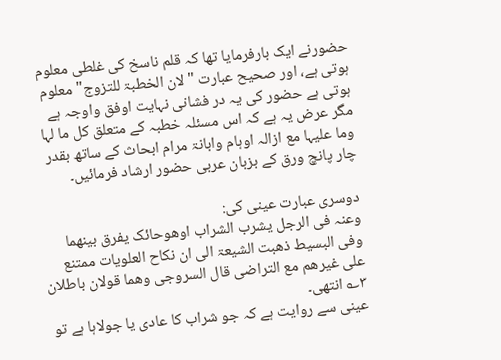حضورنے ایک بارفرمایا تھا کہ قلم ناسخ کی غلطی معلوم ہوتی ہے، اور صحیح عبارت "لان الخطبۃ للتزوج" معلوم ہوتی ہے حضور کی یہ در فشانی نہایت اوفق واوجہ ہے مگر عرض یہ ہے کہ اس مسئلہ خطبہ کے متعلق کل ما لہا وما علیہا مع ازالہ اوہام وابانۃ مرام ابحاث کے ساتھ بقدر چار پانچ ورق کے بزبان عربی حضور ارشاد فرمائیں۔

دوسری عبارت عینی کی:
وعنہ فی الرجل یشرب الشراب اوھوحائک یفرق بینھما وفی البسیط ذھبت الشیعۃ الی ان نکاح العلویات ممتنع علی غیرھم مع التراضی قال السروجی وھما قولان باطلان ۳؎ انتھی۔
عینی سے روایت ہے کہ جو شراب کا عادی یا جولاہا ہے تو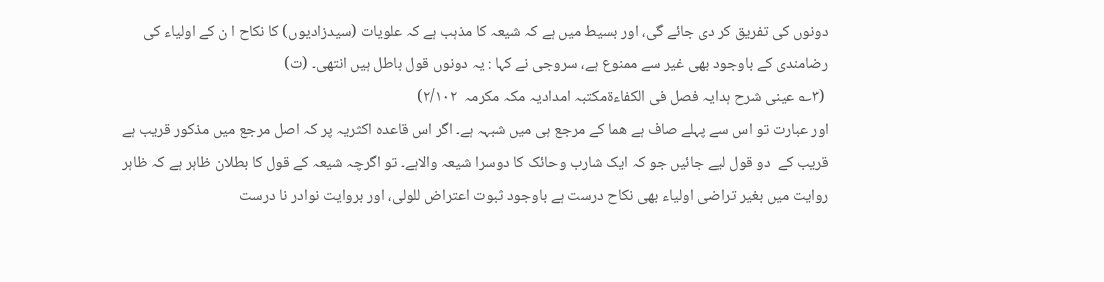دونوں کی تفریق کر دی جائے گی، اور بسیط میں ہے کہ شیعہ کا مذہب ہے کہ علویات (سیدزادیوں) کا نکاح ا ن کے اولیاء کی رضامندی کے باوجود بھی غیر سے ممنوع ہے، سروجی نے کہا : یہ دونوں قول باطل ہیں انتھی۔ (ت)
 (۳؎ عینی شرح ہدایہ فصل فی الکفاءۃمکتبہ امدادیہ مکہ مکرمہ  ۲/۱۰۲)
اور عبارت تو اس سے پہلے صاف ہے ھما کے مرجع ہی میں شبہہ ہے۔ اگر اس قاعدہ اکثریہ پر کہ اصل مرجع میں مذکور قریب ہے قریب کے  دو قول لیے جائیں جو کہ ایک شارب وحائک کا دوسرا شیعہ والاہے۔ تو اگرچہ شیعہ کے قول کا بطلان ظاہر ہے کہ ظاہر روایت میں بغیر تراضی اولیاء بھی نکاح درست ہے باوجود ثبوت اعتراض للولی، اور بروایت نوادر نا درست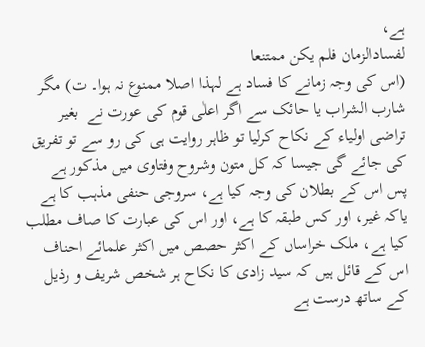ہے،
لفسادالزمان فلم یکن ممتنعا
(اس کی وجہ زمانے کا فساد ہے لہذا اصلا ممنوع نہ ہوا۔ ت) مگر شارب الشراب یا حائک سے اگر اعلٰی قوم کی عورت نے  بغیر تراضی اولیاء کے نکاح کرلیا تو ظاہر روایت ہی کی رو سے تو تفریق کی جائے گی جیسا کہ کل متون وشروح وفتاوی میں مذکور ہے  پس اس کے بطلان کی وجہ کیا ہے، سروجی حنفی مذہب کا ہے یاکہ غیر، اور کس طبقہ کا ہے، اور اس کی عبارت کا صاف مطلب کیا ہے، ملک خراساں کے اکثر حصص میں اکثر علمائے احناف اس کے قائل ہیں کہ سید زادی کا نکاح ہر شخص شریف و رذیل کے ساتھ درست ہے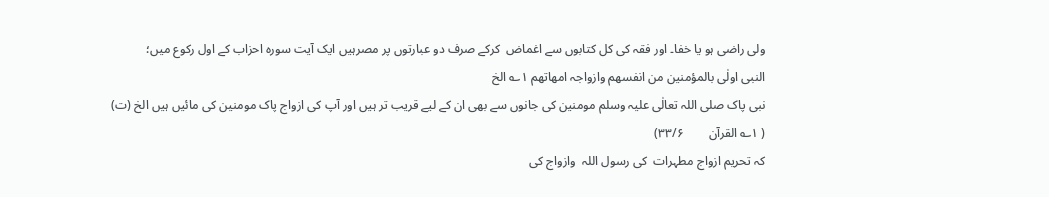ولی راضی ہو یا خفا۔ اور فقہ کی کل کتابوں سے اغماض  کرکے صرف دو عبارتوں پر مصرہیں ایک آیت سورہ احزاب کے اول رکوع میں؛
النبی اولٰی بالمؤمنین من انفسھم وازواجہ امھاتھم ۱؎ الخ
نبی پاک صلی اللہ تعالٰی علیہ وسلم مومنین کی جانوں سے بھی ان کے لیے قریب تر ہیں اور آپ کی ازواج پاک مومنین کی مائیں ہیں الخ (ت)
( ۱؎ القرآن        ۳۳/۶)
کہ تحریم ازواج مطہرات  کی رسول اللہ  وازواج کی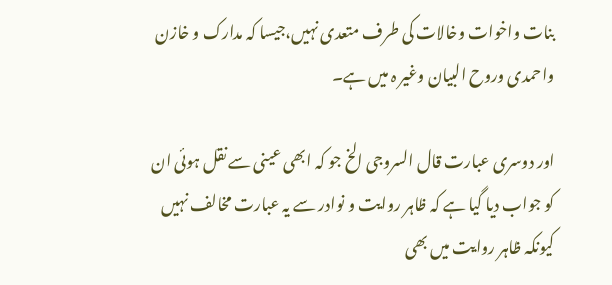بنات واخوات وخالات کی طرف متعدی نہیں،جیسا کہ مدارک و خازن واحمدی وروح البیان وغیر ہ میں ہے۔

اور دوسری عبارت قال السروجی الخ جو کہ ابھی عینی سے نقل ہوئی ان کو جواب دیا گیا ہے کہ ظاہر روایت و نوادر سے یہ عبارت مخالف نہیں کیونکہ ظاہر روایت میں بھی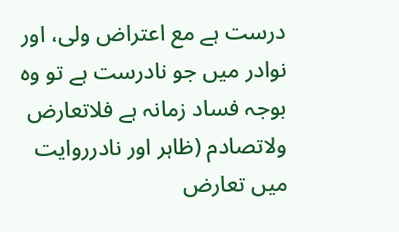درست ہے مع اعتراض ولی، اور نوادر میں جو نادرست ہے تو وہ بوجہ فساد زمانہ ہے فلاتعارض ولاتصادم (ظاہر اور نادرروایت میں تعارض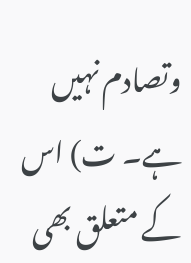وتصادم نہیں ہے۔ ت) اس کے متعلق بھی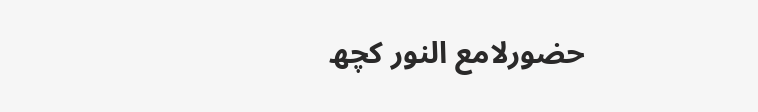حضورلامع النور کچھ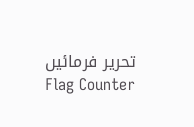تحریر فرمائیں
Flag Counter